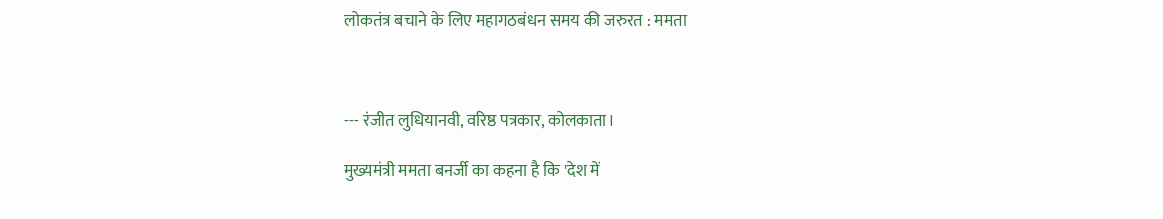लोकतंत्र बचाने के लिए महागठबंधन समय की जरुरत : ममता



--- रंजीत लुधियानवी, वरिष्ठ पत्रकार, कोलकाता।

मुख्यमंत्री ममता बनर्जी का कहना है कि 'देश में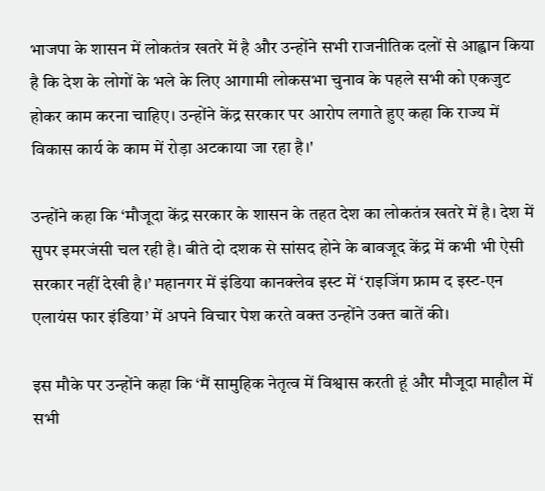भाजपा के शासन में लोकतंत्र खतरे में है और उन्होंने सभी राजनीतिक दलों से आह्वान किया है कि देश के लोगों के भले के लिए आगामी लोकसभा चुनाव के पहले सभी को एकजुट होकर काम करना चाहिए। उन्होंने केंद्र सरकार पर आरोप लगाते हुए कहा कि राज्य में विकास कार्य के काम में रोड़ा अटकाया जा रहा है।'

उन्होंने कहा कि ‘मौजूदा केंद्र सरकार के शासन के तहत देश का लोकतंत्र खतरे में है। देश में सुपर इमरजंसी चल रही है। बीते दो दशक से सांसद होने के बावजूद केंद्र में कभी भी ऐसी सरकार नहीं देखी है।’ महानगर में इंडिया कानक्लेव इस्ट में ‘राइजिंग फ्राम द इस्ट-एन एलायंस फार इंडिया’ में अपने विचार पेश करते वक्त उन्होंने उक्त बातें की।

इस मौके पर उन्होंने कहा कि ‘मैं सामुहिक नेतृत्व में विश्वास करती हूं और मौजूदा माहौल में सभी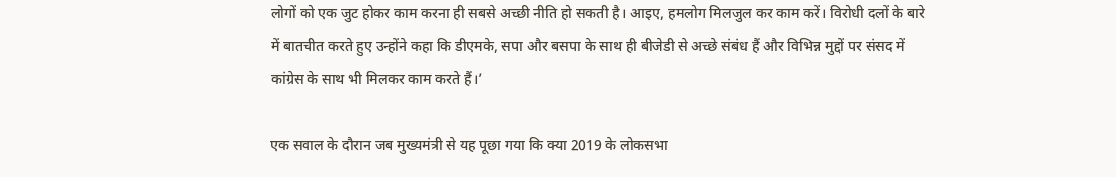लोगों को एक जुट होकर काम करना ही सबसे अच्छी नीति हो सकती है। आइए, हमलोग मिलजुल कर काम करें। विरोधी दलों के बारे में बातचीत करते हुए उन्होंने कहा कि डीएमके, सपा और बसपा के साथ ही बीजेडी से अच्छे संबंध हैं और विभिन्न मुद्दों पर संसद में कांग्रेस के साथ भी मिलकर काम करते हैं।’

एक सवाल के दौरान जब मुख्यमंत्री से यह पूछा गया कि क्या 2019 के लोकसभा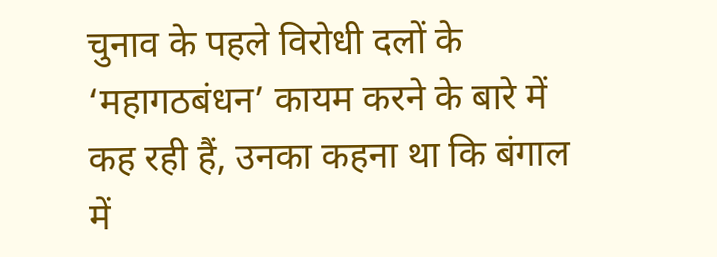चुनाव के पहले विरोधी दलों के ‘महागठबंधन’ कायम करने के बारे में कह रही हैं, उनका कहना था कि बंगाल में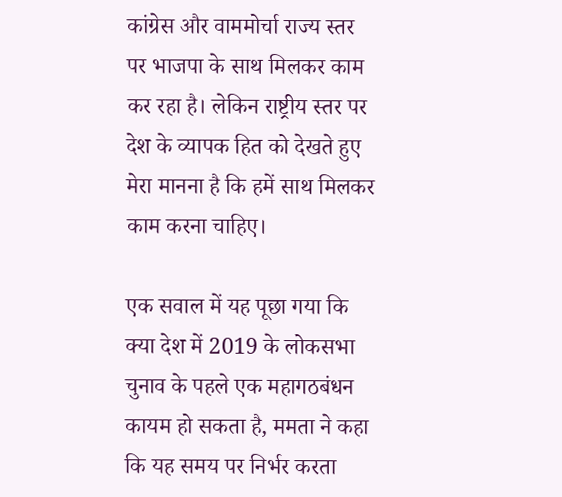कांग्रेस और वाममोर्चा राज्य स्तर पर भाजपा के साथ मिलकर काम कर रहा है। लेकिन राष्ट्रीय स्तर पर देश के व्यापक हित को देखते हुए मेरा मानना है कि हमें साथ मिलकर काम करना चाहिए।

एक सवाल में यह पूछा गया कि क्या देश में 2019 के लोकसभा चुनाव के पहले एक महागठबंधन कायम हो सकता है, ममता ने कहा कि यह समय पर निर्भर करता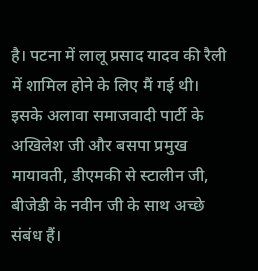है। पटना में लालू प्रसाद यादव की रैली में शामिल होने के लिए मैं गई थी। इसके अलावा समाजवादी पार्टी के अखिलेश जी और बसपा प्रमुख मायावती, डीएमकी से स्टालीन जी, बीजेडी के नवीन जी के साथ अच्छे संबंध हैं।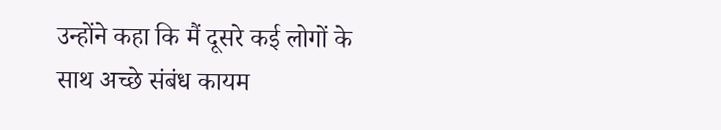उन्होंने कहा कि मैं दूसरे कई लोगों के साथ अच्छे संबंध कायम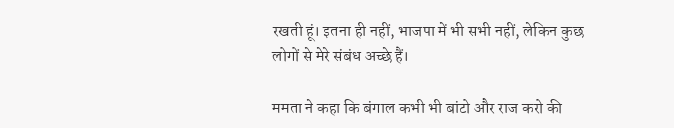रखती हूं। इतना ही नहीं, भाजपा में भी सभी नहीं, लेकिन कुछ लोगों से मेरे संबंध अच्छे हैं।

ममता ने कहा कि बंगाल कभी भी बांटो और राज करो की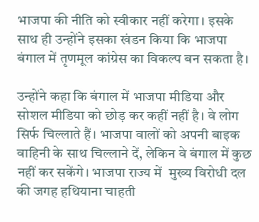भाजपा की नीति को स्वीकार नहीं करेगा। इसके साथ ही उन्होंने इसका खंडन किया कि भाजपा बंगाल में तृणमूल कांग्रेस का विकल्प बन सकता है।

उन्होंने कहा कि बंगाल में भाजपा मीडिया और सोशल मीडिया को छोड़ कर कहीं नहीं है। वे लोग सिर्फ चिल्लाते हैं। भाजपा वालों को अपनी बाइक वाहिनी के साथ चिल्लाने दें, लेकिन वे बंगाल में कुछ नहीं कर सकेंगे। भाजपा राज्य में  मुख्य विरोधी दल की जगह हथियाना चाहती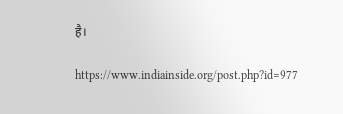है।

https://www.indiainside.org/post.php?id=977